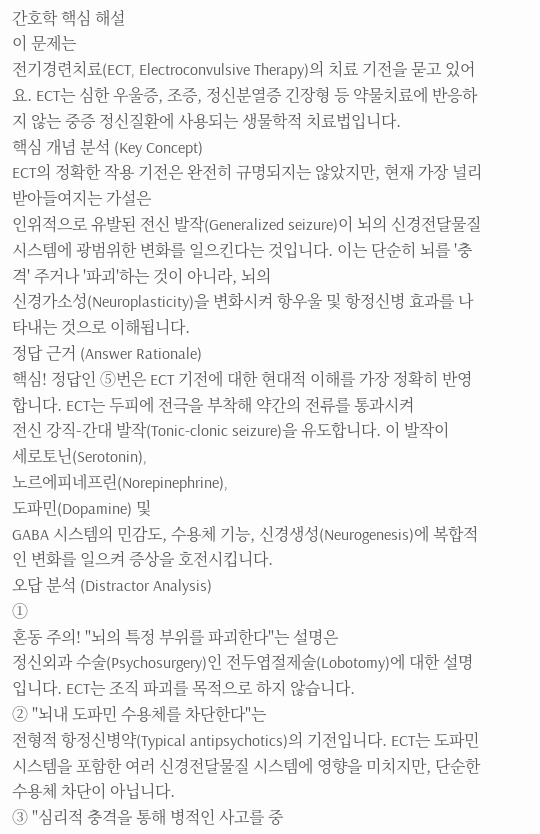간호학 핵심 해설
이 문제는
전기경련치료(ECT, Electroconvulsive Therapy)의 치료 기전을 묻고 있어요. ECT는 심한 우울증, 조증, 정신분열증 긴장형 등 약물치료에 반응하지 않는 중증 정신질환에 사용되는 생물학적 치료법입니다.
핵심 개념 분석 (Key Concept)
ECT의 정확한 작용 기전은 완전히 규명되지는 않았지만, 현재 가장 널리 받아들여지는 가설은
인위적으로 유발된 전신 발작(Generalized seizure)이 뇌의 신경전달물질 시스템에 광범위한 변화를 일으킨다는 것입니다. 이는 단순히 뇌를 '충격' 주거나 '파괴'하는 것이 아니라, 뇌의
신경가소성(Neuroplasticity)을 변화시켜 항우울 및 항정신병 효과를 나타내는 것으로 이해됩니다.
정답 근거 (Answer Rationale)
핵심! 정답인 ⑤번은 ECT 기전에 대한 현대적 이해를 가장 정확히 반영합니다. ECT는 두피에 전극을 부착해 약간의 전류를 통과시켜
전신 강직-간대 발작(Tonic-clonic seizure)을 유도합니다. 이 발작이
세로토닌(Serotonin),
노르에피네프린(Norepinephrine),
도파민(Dopamine) 및
GABA 시스템의 민감도, 수용체 기능, 신경생성(Neurogenesis)에 복합적인 변화를 일으켜 증상을 호전시킵니다.
오답 분석 (Distractor Analysis)
①
혼동 주의! "뇌의 특정 부위를 파괴한다"는 설명은
정신외과 수술(Psychosurgery)인 전두엽절제술(Lobotomy)에 대한 설명입니다. ECT는 조직 파괴를 목적으로 하지 않습니다.
② "뇌내 도파민 수용체를 차단한다"는
전형적 항정신병약(Typical antipsychotics)의 기전입니다. ECT는 도파민 시스템을 포함한 여러 신경전달물질 시스템에 영향을 미치지만, 단순한 수용체 차단이 아닙니다.
③ "심리적 충격을 통해 병적인 사고를 중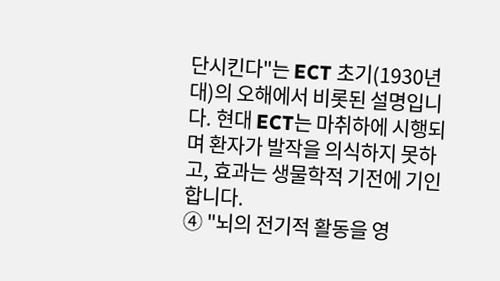단시킨다"는 ECT 초기(1930년대)의 오해에서 비롯된 설명입니다. 현대 ECT는 마취하에 시행되며 환자가 발작을 의식하지 못하고, 효과는 생물학적 기전에 기인합니다.
④ "뇌의 전기적 활동을 영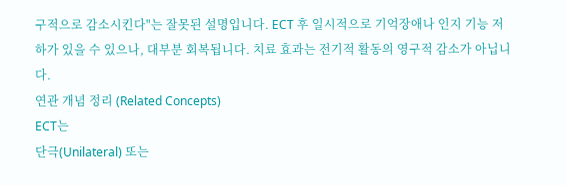구적으로 감소시킨다"는 잘못된 설명입니다. ECT 후 일시적으로 기억장애나 인지 기능 저하가 있을 수 있으나, 대부분 회복됩니다. 치료 효과는 전기적 활동의 영구적 감소가 아닙니다.
연관 개념 정리 (Related Concepts)
ECT는
단극(Unilateral) 또는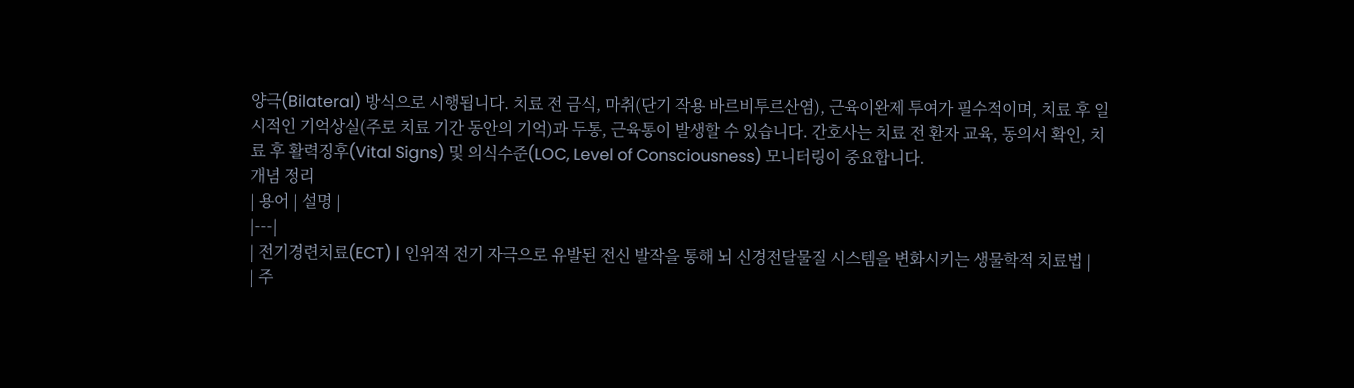양극(Bilateral) 방식으로 시행됩니다. 치료 전 금식, 마취(단기 작용 바르비투르산염), 근육이완제 투여가 필수적이며, 치료 후 일시적인 기억상실(주로 치료 기간 동안의 기억)과 두통, 근육통이 발생할 수 있습니다. 간호사는 치료 전 환자 교육, 동의서 확인, 치료 후 활력징후(Vital Signs) 및 의식수준(LOC, Level of Consciousness) 모니터링이 중요합니다.
개념 정리
| 용어 | 설명 |
|---|
| 전기경련치료(ECT) | 인위적 전기 자극으로 유발된 전신 발작을 통해 뇌 신경전달물질 시스템을 변화시키는 생물학적 치료법 |
| 주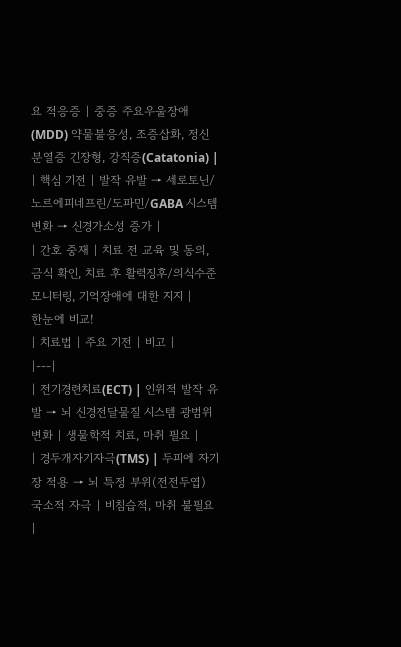요 적응증 | 중증 주요우울장애(MDD) 약물불응성, 조증삽화, 정신분열증 긴장형, 강직증(Catatonia) |
| 핵심 기전 | 발작 유발 → 세로토닌/노르에피네프린/도파민/GABA 시스템 변화 → 신경가소성 증가 |
| 간호 중재 | 치료 전 교육 및 동의, 금식 확인, 치료 후 활력징후/의식수준 모니터링, 기억장애에 대한 지지 |
한눈에 비교!
| 치료법 | 주요 기전 | 비고 |
|---|
| 전기경련치료(ECT) | 인위적 발작 유발 → 뇌 신경전달물질 시스템 광범위 변화 | 생물학적 치료, 마취 필요 |
| 경두개자기자극(TMS) | 두피에 자기장 적용 → 뇌 특정 부위(전전두엽) 국소적 자극 | 비침습적, 마취 불필요 |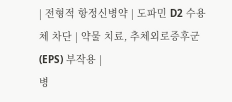| 전형적 항정신병약 | 도파민 D2 수용체 차단 | 약물 치료, 추체외로증후군(EPS) 부작용 |
병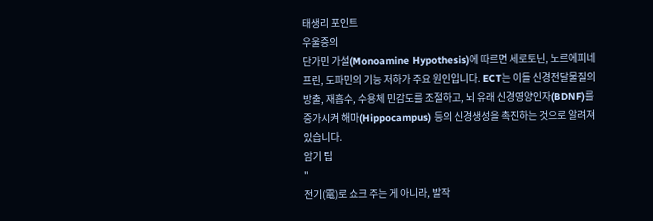태생리 포인트
우울증의
단가민 가설(Monoamine Hypothesis)에 따르면 세로토닌, 노르에피네프린, 도파민의 기능 저하가 주요 원인입니다. ECT는 이들 신경전달물질의 방출, 재흡수, 수용체 민감도를 조절하고, 뇌 유래 신경영양인자(BDNF)를 증가시켜 해마(Hippocampus) 등의 신경생성을 촉진하는 것으로 알려져 있습니다.
암기 팁
"
전기(電)로 쇼크 주는 게 아니라, 발작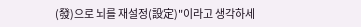(發)으로 뇌를 재설정(設定)"이라고 생각하세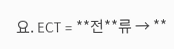요. ECT = **전**류 → **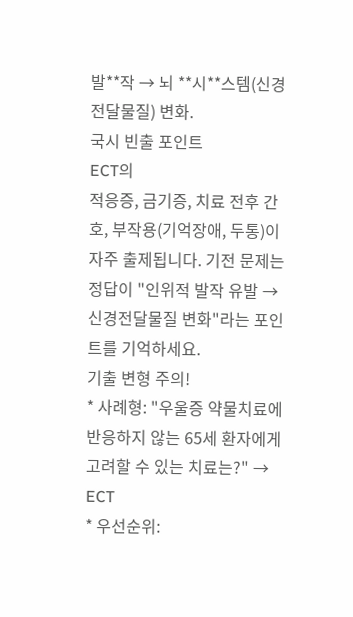발**작 → 뇌 **시**스템(신경전달물질) 변화.
국시 빈출 포인트
ECT의
적응증, 금기증, 치료 전후 간호, 부작용(기억장애, 두통)이 자주 출제됩니다. 기전 문제는 정답이 "인위적 발작 유발 → 신경전달물질 변화"라는 포인트를 기억하세요.
기출 변형 주의!
* 사례형: "우울증 약물치료에 반응하지 않는 65세 환자에게 고려할 수 있는 치료는?" → ECT
* 우선순위: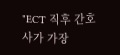"ECT 직후 간호사가 가장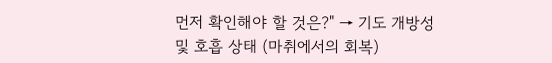먼저 확인해야 할 것은?" → 기도 개방성 및 호흡 상태 (마취에서의 회복)